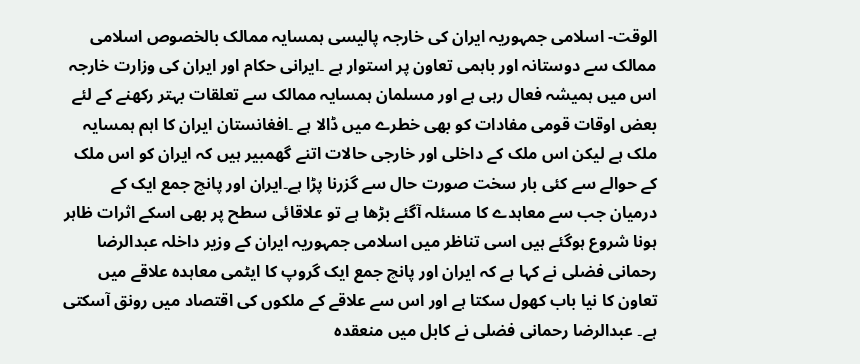الوقت- اسلامی جمہوریہ ایران کی خارجہ پالیسی ہمسایہ ممالک بالخصوص اسلامی ممالک سے دوستانہ اور باہمی تعاون پر استوار ہے ۔ایرانی حکام اور ایران کی وزارت خارجہ اس میں ہمیشہ فعال رہی ہے اور مسلمان ہمسایہ ممالک سے تعلقات بہتر رکھنے کے لئے بعض اوقات قومی مفادات کو بھی خطرے میں ڈالا ہے ۔افغانستان ایران کا اہم ہمسایہ ملک ہے لیکن اس ملک کے داخلی اور خارجی حالات اتنے گھمبیر ہیں کہ ایران کو اس ملک کے حوالے سے کئی بار سخت صورت حال سے گزرنا پڑا ہے۔ایران اور پانچ جمع ایک کے درمیان جب سے معاہدے کا مسئلہ آگئے بڑھا ہے تو علاقائی سطح پر بھی اسکے اثرات ظاہر ہونا شروع ہوگئے ہیں اسی تناظر میں اسلامی جمہوریہ ایران کے وزیر داخلہ عبدالرضا رحمانی فضلی نے کہا ہے کہ ایران اور پانچ جمع ایک گروپ کا ایٹمی معاہدہ علاقے میں تعاون کا نیا باب کھول سکتا ہے اور اس سے علاقے کے ملکوں کی اقتصاد میں رونق آسکتی ہے۔ عبدالرضا رحمانی فضلی نے کابل میں منعقدہ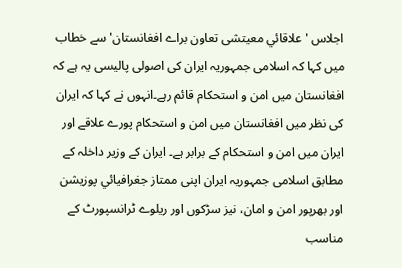اجلاس 'علاقائي معیتشی تعاون براے افغانستان' سے خطاب میں کہا کہ اسلامی جمہوریہ ایران کی اصولی پالیسی یہ ہے کہ افغانستان میں امن و استحکام قائم رہے۔انہوں نے کہا کہ ایران کی نظر میں افغانستان میں امن و استحکام پورے علاقے اور ایران میں امن و استحکام کے برابر ہے۔ ایران کے وزیر داخلہ کے مطابق اسلامی جمہوریہ ایران اپنی ممتاز جغرافیائي پوزیشن اور بھرپور امن و امان، نیز سڑکوں اور ریلوے ٹرانسپورٹ کے مناسب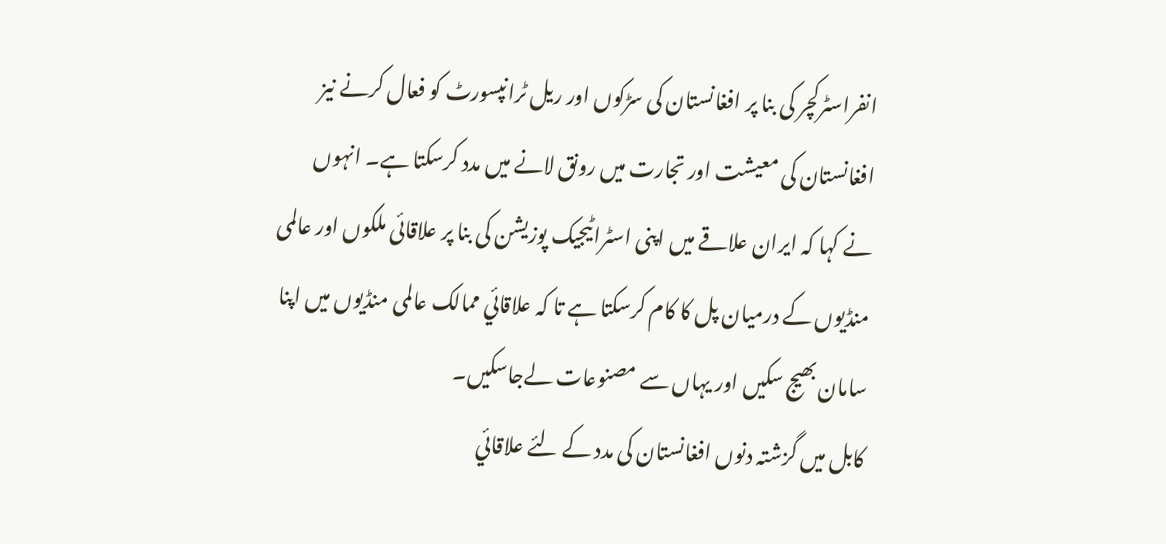انفراسٹرکچر کی بنا پر افغانستان کی سڑکوں اور ریل ٹرانپسورٹ کو فعال کرنے نیز افغانستان کی معیشت اور تجارت میں رونق لانے میں مدد کرسکتا ہے۔ انہوں نے کہا کہ ایران علاقے میں اپنی اسٹراٹیجیک پوزیشن کی بنا پر علاقائی ملکوں اور عالمی منڈیوں کے درمیان پل کا کام کرسکتا ہے تا کہ علاقائي ممالک عالمی منڈیوں میں اپنا سامان بھیج سکیں اور یہاں سے مصنوعات لےجاسکیں۔
کابل میں گزشتہ دنوں افغانستان کی مدد کے لئے علاقائي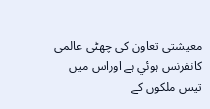معیشتی تعاون کی چھٹی عالمی کانفرنس ہوئي ہے اوراس میں تیس ملکوں کے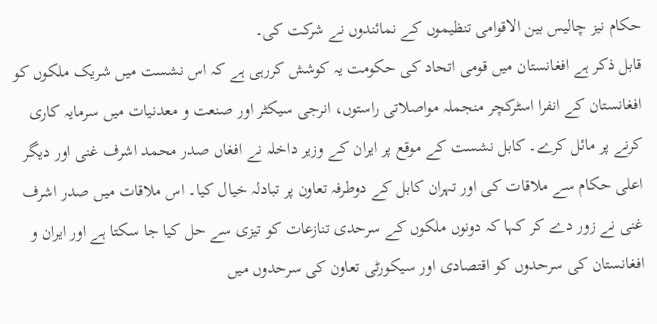حکام نیز چالیس بین الاقوامی تنظیموں کے نمائندوں نے شرکت کی۔
قابل ذکر ہے افغانستان میں قومی اتحاد کی حکومت یہ کوشش کررہی ہے کہ اس نشست میں شریک ملکوں کو افغانستان کے انفرا اسٹرکچر منجملہ مواصلاتی راستوں، انرجی سیکٹر اور صنعت و معدنیات میں سرمایہ کاری کرنے پر مائل کرے۔ کابل نشست کے موقع پر ایران کے وزیر داخلہ نے افغاں صدر محمد اشرف غنی اور دیگر اعلی حکام سے ملاقات کی اور تہران کابل کے دوطرفہ تعاون پر تبادلہ خیال کیا۔ اس ملاقات میں صدر اشرف غنی نے زور دے کر کہا کہ دونوں ملکوں کے سرحدی تنازعات کو تیزی سے حل کیا جا سکتا ہے اور ایران و افغانستان کی سرحدوں کو اقتصادی اور سیکورٹی تعاون کی سرحدوں میں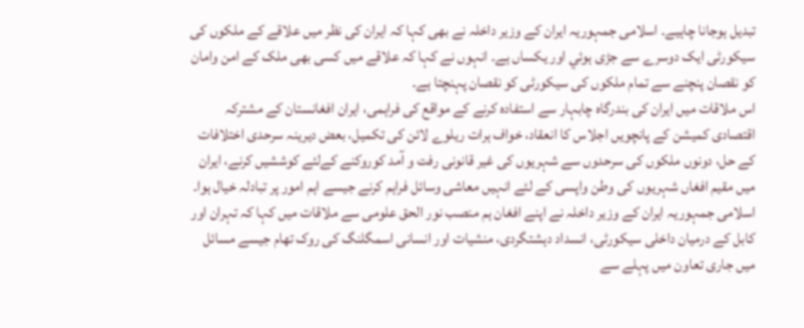تبدیل ہوجانا چاہیے۔ اسلامی جمہوریہ ایران کے وزیر داخلہ نے بھی کہا کہ ایران کی نظر میں علاقے کے ملکوں کی سیکورٹی ایک دوسرے سے جڑی ہوئي اور یکساں ہے۔ انہوں نے کہا کہ علاقے میں کسی بھی ملک کے امن وامان کو نقصان پنچنے سے تمام ملکوں کی سیکورٹی کو نقصان پہنچتا ہے۔
اس ملاقات میں ایران کی بندرگاہ چابہار سے استفادہ کرنے کے مواقع کی فراہمی، ایران افغانستان کے مشترکہ اقتصادی کمیشن کے پانچویں اجلاس کا انعقاد، خواف ہرات ریلوے لائن کی تکمیل، بعض دیرینہ سرحدی اختلافات کے حل، دونوں ملکوں کی سرحدوں سے شہریوں کی غیر قانونی رفت و آمد کوروکنے کےلئے کوششیں کرنے، ایران میں مقیم افغاں شہریوں کی وطن واپسی کے لئے انہیں معاشی وسائل فراہم کرنے جیسے اہم امور پر تبادلہ خیال ہوا۔ اسلامی جمہوریہ ایران کے وزیر داخلہ نے اپنے افغان ہم منصب نور الحق علومی سے ملاقات میں کہا کہ تہران اور کابل کے درمیان داخلی سیکورٹی، انسداد دہشتگردی، منشیات اور انسانی اسمگلنگ کی روک تھام جیسے مسائل میں جاری تعاون میں پہلے سے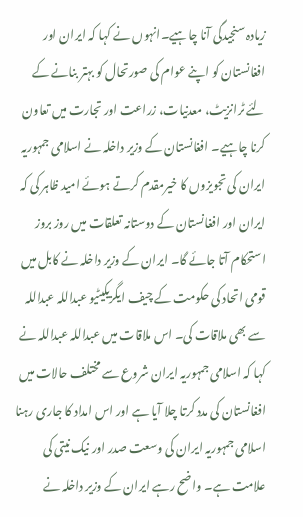زیادہ سنجیدگی آنا چاہیے۔انہوں نے کہا کہ ایران اور افغانستان کو اپنے عوام کی صورتحال کو بہتر بنانے کے لئے ٹرانزیٹ، معدنیات، زراعت اور تجارت میں تعاون کرنا چاہیے۔ افغانستان کے وزیر داخلہ نے اسلامی جمہوریہ ایران کی تجویزوں کا خیرمقدم کرتے ہوئے امید ظاہر کی کہ ایران اور افغانستان کے دوستانہ تعلقات میں روز بروز استحکام آتا جائے گا۔ ایران کے وزیر داخلہ نے کابل میں قومی اتحاد کی حکومت کے چیف ایگزیکیٹیو عبداللہ عبداللہ سے بھی ملاقات کی۔ اس ملاقات میں عبداللہ عبداللہ نے کہا کہ اسلامی جمہوریہ ایران شروع سے مختلف حالات میں افغانستان کی مدد کرتا چلا آيا ہے اور اس امداد کا جاری رہنا اسلامی جمہوریہ ایران کی وسعت صدر اور نیک نیتی کی علامت ہے۔ واضح رہے ایران کے وزیر داخلہ نے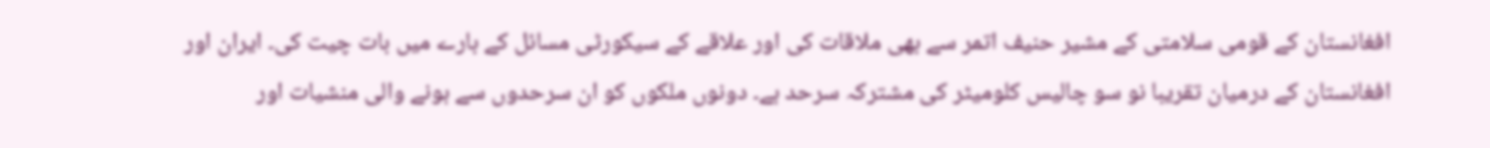افغانستان کے قومی سلامتی کے مشیر حنیف اتمر سے بھی ملاقات کی اور علاقے کے سیکورٹی مسائل کے بارے میں بات چیت کی۔ ایران اور افغانستان کے درمیان تقریبا نو سو چالیس کلومیٹر کی مشترکہ سرحد ہے۔ دونوں ملکوں کو ان سرحدوں سے ہونے والی منشیات اور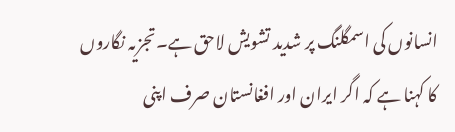انسانوں کی اسمگلنگ پر شدید تشویش لاحق ہے۔تجزیہ نگاروں کا کہنا ہے کہ اگر ایران اور افغانستان صرف اپنی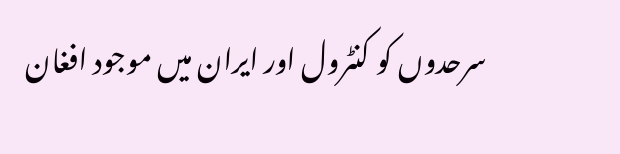سرحدوں کو کنٹرول اور ایران میں موجود افغان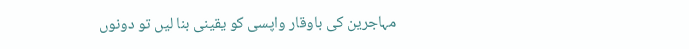مہاجرین کی باوقار واپسی کو یقینی بنا لیں تو دونوں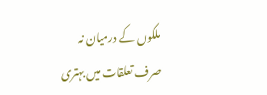ملکوں کے درمیان نہ صرف تعلقات میں بہتری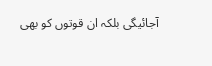آجائیگی بلکہ ان قوتوں کو بھی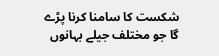شکست کا سامنا کرنا پڑے گا جو مختلف جیلے بہانوں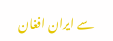سے ایران افغان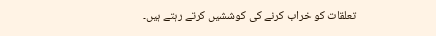تعلقات کو خراب کرنے کی کوششیں کرتے رہتے ہیں۔